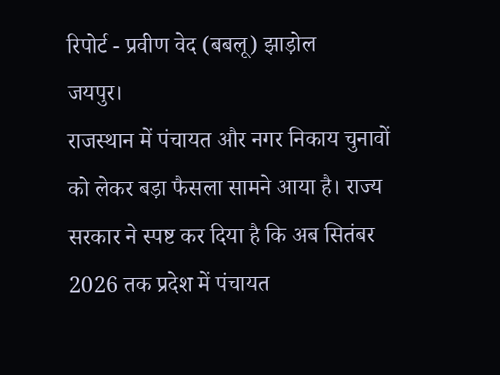रिपोर्ट - प्रवीण वेद (बबलू) झाड़ोल
जयपुर।
राजस्थान में पंचायत और नगर निकाय चुनावों को लेकर बड़ा फैसला सामने आया है। राज्य सरकार ने स्पष्ट कर दिया है कि अब सितंबर 2026 तक प्रदेश में पंचायत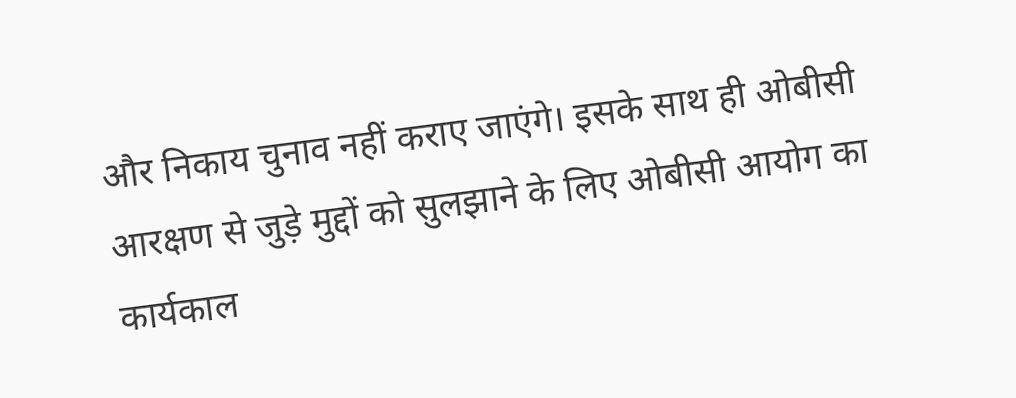और निकाय चुनाव नहीं कराए जाएंगे। इसके साथ ही ओबीसी आरक्षण से जुड़े मुद्दों को सुलझाने के लिए ओबीसी आयोग का कार्यकाल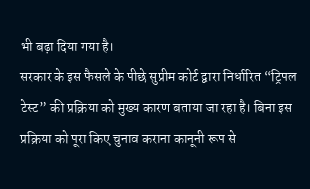भी बढ़ा दिया गया है।
सरकार के इस फैसले के पीछे सुप्रीम कोर्ट द्वारा निर्धारित “ट्रिपल टेस्ट” की प्रक्रिया को मुख्य कारण बताया जा रहा है। बिना इस प्रक्रिया को पूरा किए चुनाव कराना कानूनी रूप से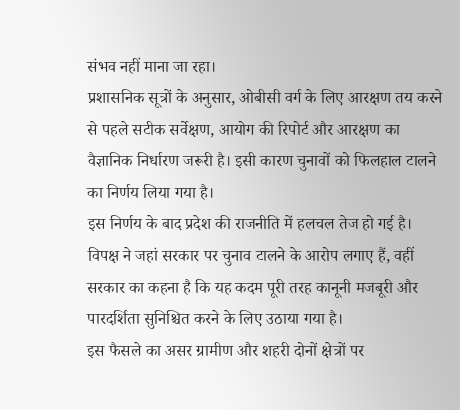संभव नहीं माना जा रहा।
प्रशासनिक सूत्रों के अनुसार, ओबीसी वर्ग के लिए आरक्षण तय करने से पहले सटीक सर्वेक्षण, आयोग की रिपोर्ट और आरक्षण का वैज्ञानिक निर्धारण जरूरी है। इसी कारण चुनावों को फिलहाल टालने का निर्णय लिया गया है।
इस निर्णय के बाद प्रदेश की राजनीति में हलचल तेज हो गई है। विपक्ष ने जहां सरकार पर चुनाव टालने के आरोप लगाए हैं, वहीं सरकार का कहना है कि यह कदम पूरी तरह कानूनी मजबूरी और पारदर्शिता सुनिश्चित करने के लिए उठाया गया है।
इस फैसले का असर ग्रामीण और शहरी दोनों क्षेत्रों पर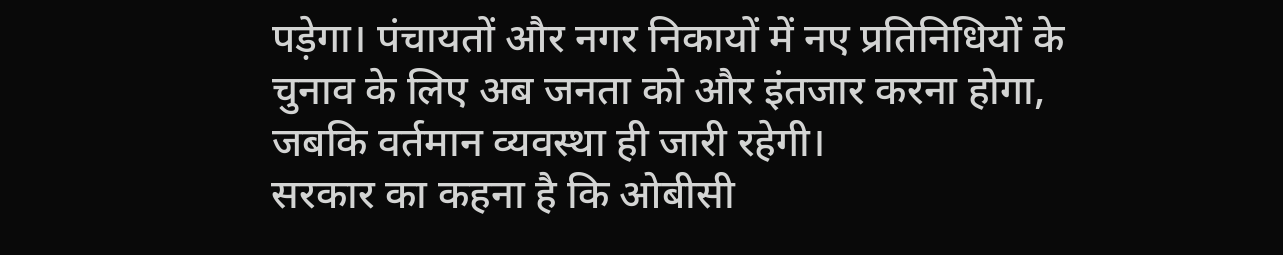पड़ेगा। पंचायतों और नगर निकायों में नए प्रतिनिधियों के चुनाव के लिए अब जनता को और इंतजार करना होगा, जबकि वर्तमान व्यवस्था ही जारी रहेगी।
सरकार का कहना है कि ओबीसी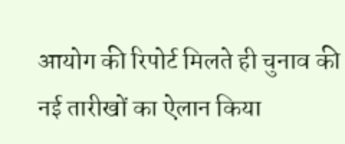आयोग की रिपोर्ट मिलते ही चुनाव की नई तारीखों का ऐलान किया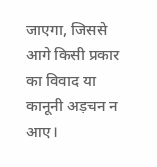जाएगा, जिससे आगे किसी प्रकार का विवाद या कानूनी अड़चन न आए।